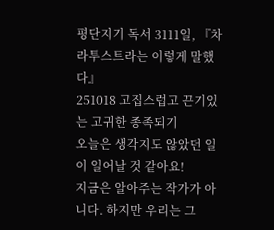평단지기 독서 3111일, 『차라투스트라는 이렇게 말했다』
251018 고집스럽고 끈기있는 고귀한 종족되기
오늘은 생각지도 않았던 일이 일어날 것 같아요!
지금은 알아주는 작가가 아니다. 하지만 우리는 그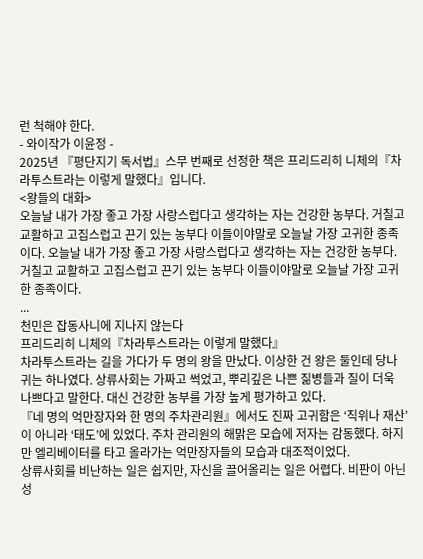런 척해야 한다.
- 와이작가 이윤정 -
2025년 『평단지기 독서법』스무 번째로 선정한 책은 프리드리히 니체의『차라투스트라는 이렇게 말했다』입니다.
<왕들의 대화>
오늘날 내가 가장 좋고 가장 사랑스럽다고 생각하는 자는 건강한 농부다. 거칠고 교활하고 고집스럽고 끈기 있는 농부다 이들이야말로 오늘날 가장 고귀한 종족이다. 오늘날 내가 가장 좋고 가장 사랑스럽다고 생각하는 자는 건강한 농부다. 거칠고 교활하고 고집스럽고 끈기 있는 농부다 이들이야말로 오늘날 가장 고귀한 종족이다.
...
천민은 잡동사니에 지나지 않는다
프리드리히 니체의『차라투스트라는 이렇게 말했다』
차라투스트라는 길을 가다가 두 명의 왕을 만났다. 이상한 건 왕은 둘인데 당나귀는 하나였다. 상류사회는 가짜고 썩었고, 뿌리깊은 나쁜 짊병들과 질이 더욱 나쁘다고 말한다. 대신 건강한 농부를 가장 높게 평가하고 있다.
『네 명의 억만장자와 한 명의 주차관리원』에서도 진짜 고귀함은 ‘직위나 재산’이 아니라 ‘태도’에 있었다. 주차 관리원의 해맑은 모습에 저자는 감동했다. 하지만 엘리베이터를 타고 올라가는 억만장자들의 모습과 대조적이었다.
상류사회를 비난하는 일은 쉽지만, 자신을 끌어올리는 일은 어렵다. 비판이 아닌 성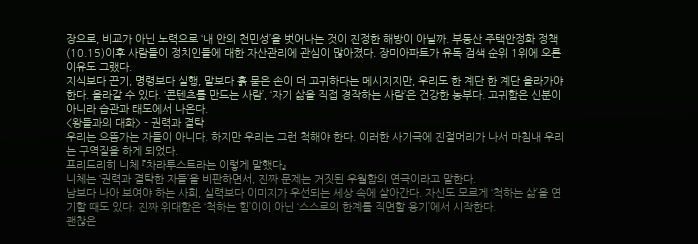장으로, 비교가 아닌 노력으로 ‘내 안의 천민성’을 벗어나는 것이 진정한 해방이 아닐까. 부동산 주택안정화 정책(10.15)이후 사람들이 정치인들에 대한 자산관리에 관심이 많아졌다. 장미아파트가 유독 검색 순위 1위에 오른 이유도 그랬다.
지식보다 끈기, 명령보다 실행, 말보다 흙 묻은 손이 더 고귀하다는 메시지지만, 우리도 한 계단 한 계단 올라가야한다. 올라갈 수 있다. ‘콘텐츠를 만드는 사람’, ‘자기 삶을 직접 경작하는 사람’은 건강한 농부다. 고귀함은 신분이 아니라 습관과 태도에서 나온다.
<왕들과의 대화> - 권력과 결탁
우리는 으뜸가는 자들이 아니다. 하지만 우리는 그런 척해야 한다. 이러한 사기극에 진절머리가 나서 마침내 우리는 구역질을 하게 되었다.
프리드리히 니체 『차라투스트라는 이렇게 말했다』
니체는 ‘권력과 결탁한 자들’을 비판하면서, 진짜 문제는 거짓된 우월함의 연극이라고 말한다.
남보다 나아 보여야 하는 사회, 실력보다 이미지가 우선되는 세상 속에 살아간다. 자신도 모르게 ‘척하는 삶’을 연기할 때도 있다. 진짜 위대함은 ‘척하는 힘’이이 아닌 ‘스스로의 한계를 직면할 용기’에서 시작한다.
괜찮은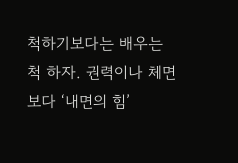척하기보다는 배우는 척 하자. 권력이나 체면보다 ‘내면의 힘’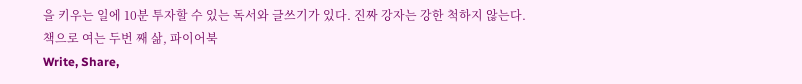을 키우는 일에 10분 투자할 수 있는 독서와 글쓰기가 있다. 진짜 강자는 강한 척하지 않는다.
책으로 여는 두번 째 삶, 파이어북
Write, Share,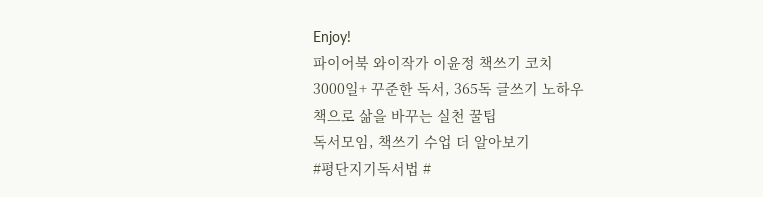Enjoy!
파이어북 와이작가 이윤정 책쓰기 코치
3000일+ 꾸준한 독서, 365독 글쓰기 노하우
책으로 삶을 바꾸는 실천 꿀팁
독서모임, 책쓰기 수업 더 알아보기
#평단지기독서법 #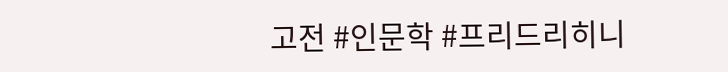고전 #인문학 #프리드리히니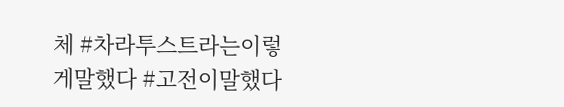체 #차라투스트라는이렇게말했다 #고전이말했다